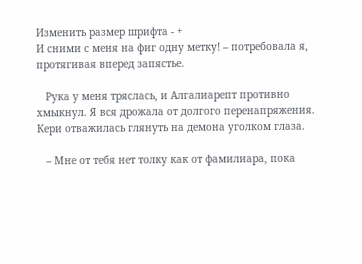Изменить размер шрифта - +
И сними с меня на фиг одну метку! – потребовала я, протягивая вперед запястье.

   Рука у меня тряслась, и Алгалиарепт противно хмыкнул. Я вся дрожала от долгого перенапряжения. Кери отважилась глянуть на демона уголком глаза.

   – Мне от тебя нет толку как от фамилиара, пока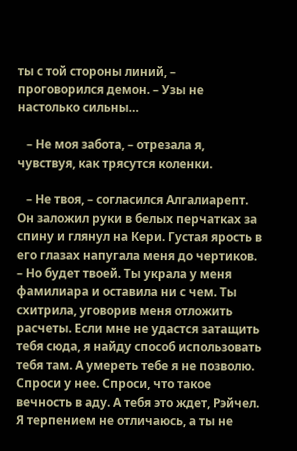ты с той стороны линий, – проговорился демон. – Узы не настолько сильны…

   – Не моя забота, – отрезала я, чувствуя, как трясутся коленки.

   – Не твоя, – согласился Алгалиарепт. Он заложил руки в белых перчатках за спину и глянул на Кери. Густая ярость в его глазах напугала меня до чертиков. – Но будет твоей. Ты украла у меня фамилиара и оставила ни с чем. Ты схитрила, уговорив меня отложить расчеты. Если мне не удастся затащить тебя сюда, я найду способ использовать тебя там. А умереть тебе я не позволю. Спроси у нее. Спроси, что такое вечность в аду. А тебя это ждет, Рэйчел. Я терпением не отличаюсь, а ты не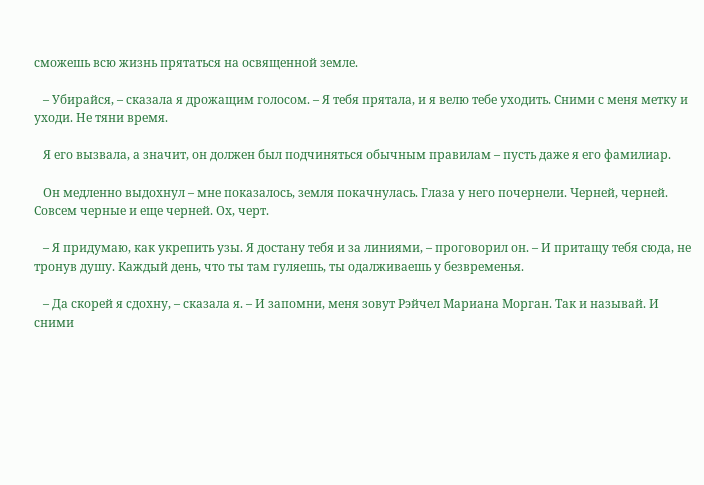сможешь всю жизнь прятаться на освященной земле.

   – Убирайся, – сказала я дрожащим голосом. – Я тебя прятала, и я велю тебе уходить. Сними с меня метку и уходи. Не тяни время.

   Я его вызвала, а значит, он должен был подчиняться обычным правилам – пусть даже я его фамилиар.

   Он медленно выдохнул – мне показалось, земля покачнулась. Глаза у него почернели. Черней, черней. Совсем черные и еще черней. Ох, черт.

   – Я придумаю, как укрепить узы. Я достану тебя и за линиями, – проговорил он. – И притащу тебя сюда, не тронув душу. Каждый день, что ты там гуляешь, ты одалживаешь у безвременья.

   – Да скорей я сдохну, – сказала я. – И запомни, меня зовут Рэйчел Мариана Морган. Так и называй. И сними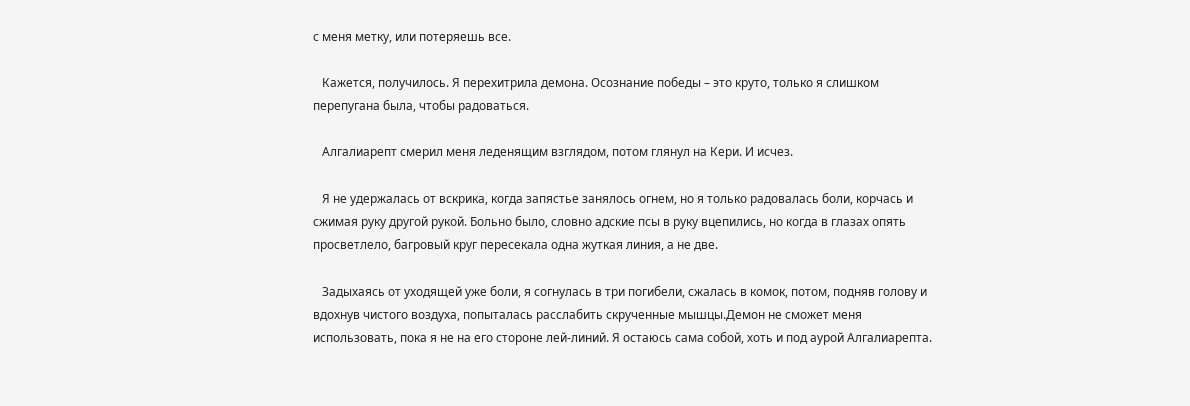с меня метку, или потеряешь все.

   Кажется, получилось. Я перехитрила демона. Осознание победы – это круто, только я слишком перепугана была, чтобы радоваться.

   Алгалиарепт смерил меня леденящим взглядом, потом глянул на Кери. И исчез.

   Я не удержалась от вскрика, когда запястье занялось огнем, но я только радовалась боли, корчась и сжимая руку другой рукой. Больно было, словно адские псы в руку вцепились, но когда в глазах опять просветлело, багровый круг пересекала одна жуткая линия, а не две.

   Задыхаясь от уходящей уже боли, я согнулась в три погибели, сжалась в комок, потом, подняв голову и вдохнув чистого воздуха, попыталась расслабить скрученные мышцы.Демон не сможет меня использовать, пока я не на его стороне лей-линий. Я остаюсь сама собой, хоть и под аурой Алгалиарепта.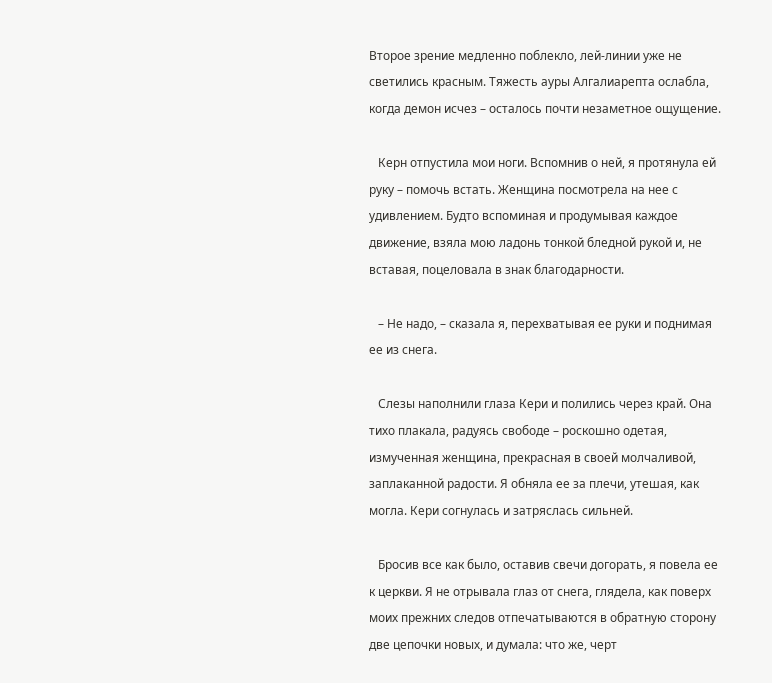Второе зрение медленно поблекло, лей-линии уже не светились красным. Тяжесть ауры Алгалиарепта ослабла, когда демон исчез – осталось почти незаметное ощущение.

   Керн отпустила мои ноги. Вспомнив о ней, я протянула ей руку – помочь встать. Женщина посмотрела на нее с удивлением. Будто вспоминая и продумывая каждое движение, взяла мою ладонь тонкой бледной рукой и, не вставая, поцеловала в знак благодарности.

   – Не надо, – сказала я, перехватывая ее руки и поднимая ее из снега.

   Слезы наполнили глаза Кери и полились через край. Она тихо плакала, радуясь свободе – роскошно одетая, измученная женщина, прекрасная в своей молчаливой, заплаканной радости. Я обняла ее за плечи, утешая, как могла. Кери согнулась и затряслась сильней.

   Бросив все как было, оставив свечи догорать, я повела ее к церкви. Я не отрывала глаз от снега, глядела, как поверх моих прежних следов отпечатываются в обратную сторону две цепочки новых, и думала: что же, черт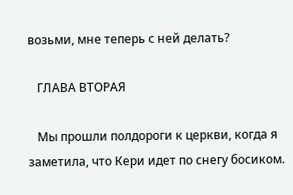возьми, мне теперь с ней делать?

   ГЛАВА ВТОРАЯ

   Мы прошли полдороги к церкви, когда я заметила, что Кери идет по снегу босиком.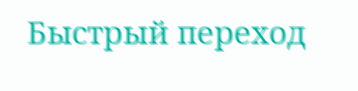Быстрый переход